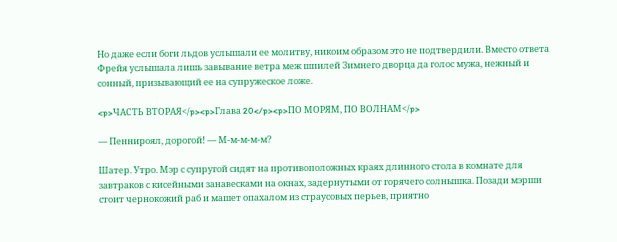Но даже если боги льдов услышали ее молитву, никоим образом это не подтвердили. Вместо ответа Фрейя услышала лишь завывание ветра меж шпилей Зимнего дворца да голос мужа, нежный и сонный, призывающий ее на супружеское ложе.

<p>ЧАСТЬ ВТОРАЯ</p><p>Глава 20</p><p>ПО МОРЯМ, ПО ВОЛНАМ</p>

— Пеннироял, дорогой! — М-м-м-м-м?

Шатер. Утро. Мэр с супругой сидят на противоположных краях длинного стола в комнате для завтраков с кисейными занавесками на окнах, задернутыми от горячего солнышка. Позади мэрши стоит чернокожий раб и машет опахалом из страусовых перьев, приятно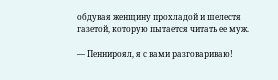обдувая женщину прохладой и шелестя газетой, которую пытается читать ее муж.

— Пеннироял, я с вами разговариваю!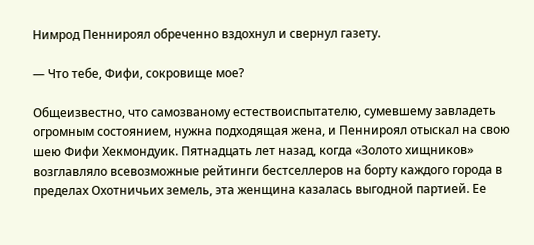Нимрод Пеннироял обреченно вздохнул и свернул газету.

— Что тебе, Фифи, сокровище мое?

Общеизвестно, что самозваному естествоиспытателю, сумевшему завладеть огромным состоянием, нужна подходящая жена, и Пеннироял отыскал на свою шею Фифи Хекмондуик. Пятнадцать лет назад, когда «Золото хищников» возглавляло всевозможные рейтинги бестселлеров на борту каждого города в пределах Охотничьих земель, эта женщина казалась выгодной партией. Ее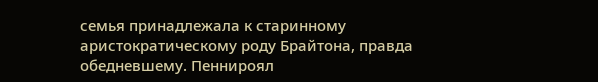семья принадлежала к старинному аристократическому роду Брайтона, правда обедневшему. Пеннироял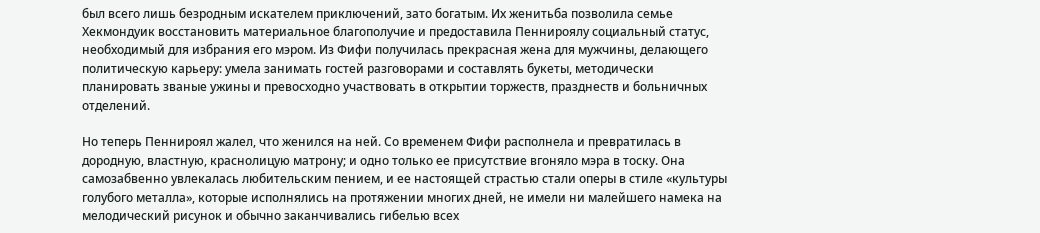был всего лишь безродным искателем приключений, зато богатым. Их женитьба позволила семье Хекмондуик восстановить материальное благополучие и предоставила Пеннироялу социальный статус, необходимый для избрания его мэром. Из Фифи получилась прекрасная жена для мужчины, делающего политическую карьеру: умела занимать гостей разговорами и составлять букеты, методически планировать званые ужины и превосходно участвовать в открытии торжеств, празднеств и больничных отделений.

Но теперь Пеннироял жалел, что женился на ней. Со временем Фифи располнела и превратилась в дородную, властную, краснолицую матрону; и одно только ее присутствие вгоняло мэра в тоску. Она самозабвенно увлекалась любительским пением, и ее настоящей страстью стали оперы в стиле «культуры голубого металла», которые исполнялись на протяжении многих дней, не имели ни малейшего намека на мелодический рисунок и обычно заканчивались гибелью всех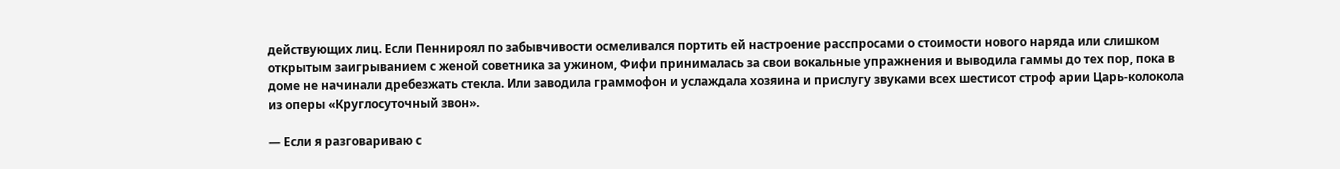действующих лиц. Если Пеннироял по забывчивости осмеливался портить ей настроение расспросами о стоимости нового наряда или слишком открытым заигрыванием с женой советника за ужином, Фифи принималась за свои вокальные упражнения и выводила гаммы до тех пор, пока в доме не начинали дребезжать стекла. Или заводила граммофон и услаждала хозяина и прислугу звуками всех шестисот строф арии Царь-колокола из оперы «Круглосуточный звон».

— Если я разговариваю с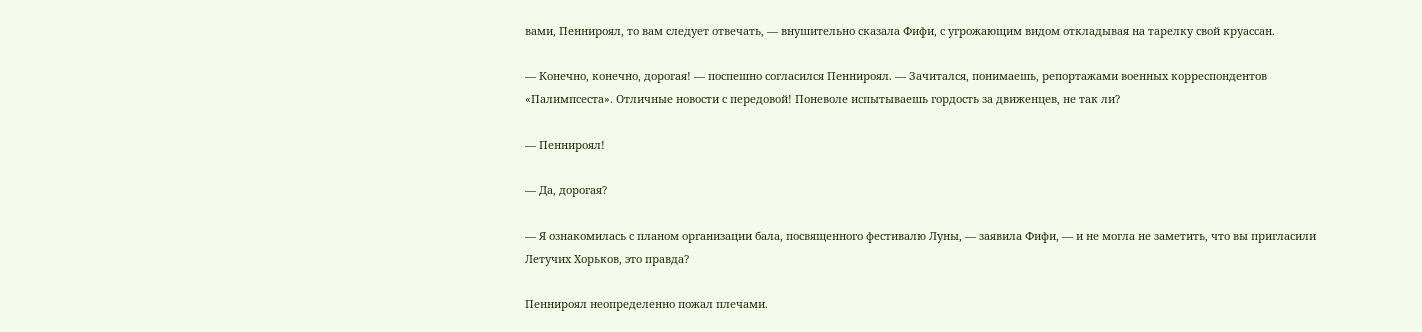вами, Пеннироял, то вам следует отвечать, — внушительно сказала Фифи, с угрожающим видом откладывая на тарелку свой круассан.

— Конечно, конечно, дорогая! — поспешно согласился Пеннироял. — Зачитался, понимаешь, репортажами военных корреспондентов «Палимпсеста». Отличные новости с передовой! Поневоле испытываешь гордость за движенцев, не так ли?

— Пеннироял!

— Да, дорогая?

— Я ознакомилась с планом организации бала, посвященного фестивалю Луны, — заявила Фифи, — и не могла не заметить, что вы пригласили Летучих Хорьков, это правда?

Пеннироял неопределенно пожал плечами.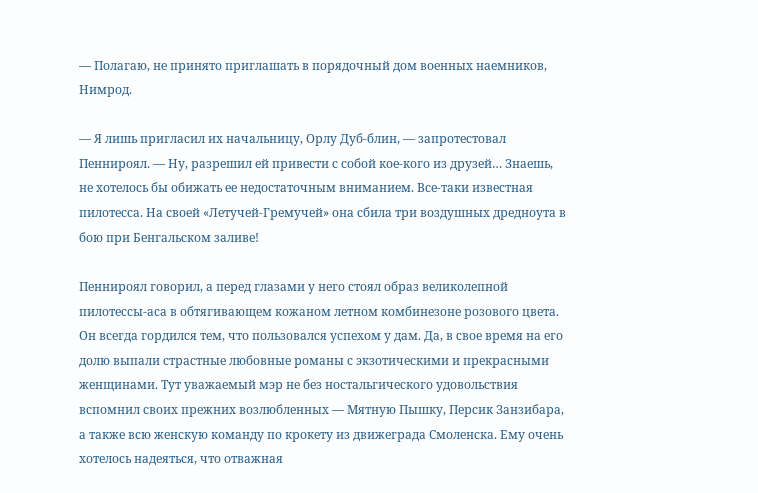— Полагаю, не принято приглашать в порядочный дом военных наемников, Нимрод.

— Я лишь пригласил их начальницу, Орлу Дуб-блин, — запротестовал Пеннироял. — Ну, разрешил ей привести с собой кое-кого из друзей… Знаешь, не хотелось бы обижать ее недостаточным вниманием. Все-таки известная пилотесса. На своей «Летучей-Гремучей» она сбила три воздушных дредноута в бою при Бенгальском заливе!

Пеннироял говорил, а перед глазами у него стоял образ великолепной пилотессы-аса в обтягивающем кожаном летном комбинезоне розового цвета. Он всегда гордился тем, что пользовался успехом у дам. Да, в свое время на его долю выпали страстные любовные романы с экзотическими и прекрасными женщинами. Тут уважаемый мэр не без ностальгического удовольствия вспомнил своих прежних возлюбленных — Мятную Пышку, Персик Занзибара, а также всю женскую команду по крокету из движеграда Смоленска. Ему очень хотелось надеяться, что отважная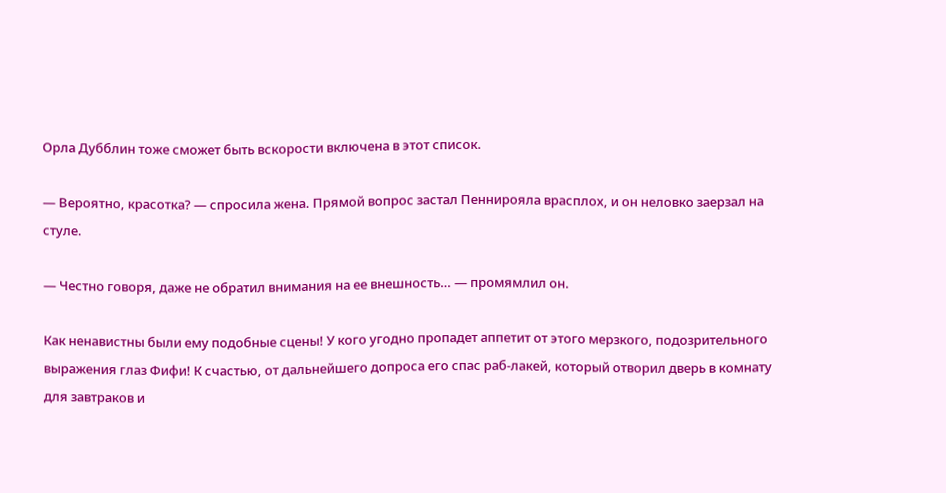Орла Дубблин тоже сможет быть вскорости включена в этот список.

— Вероятно, красотка? — спросила жена. Прямой вопрос застал Пеннирояла врасплох, и он неловко заерзал на стуле.

— Честно говоря, даже не обратил внимания на ее внешность… — промямлил он.

Как ненавистны были ему подобные сцены! У кого угодно пропадет аппетит от этого мерзкого, подозрительного выражения глаз Фифи! К счастью, от дальнейшего допроса его спас раб-лакей, который отворил дверь в комнату для завтраков и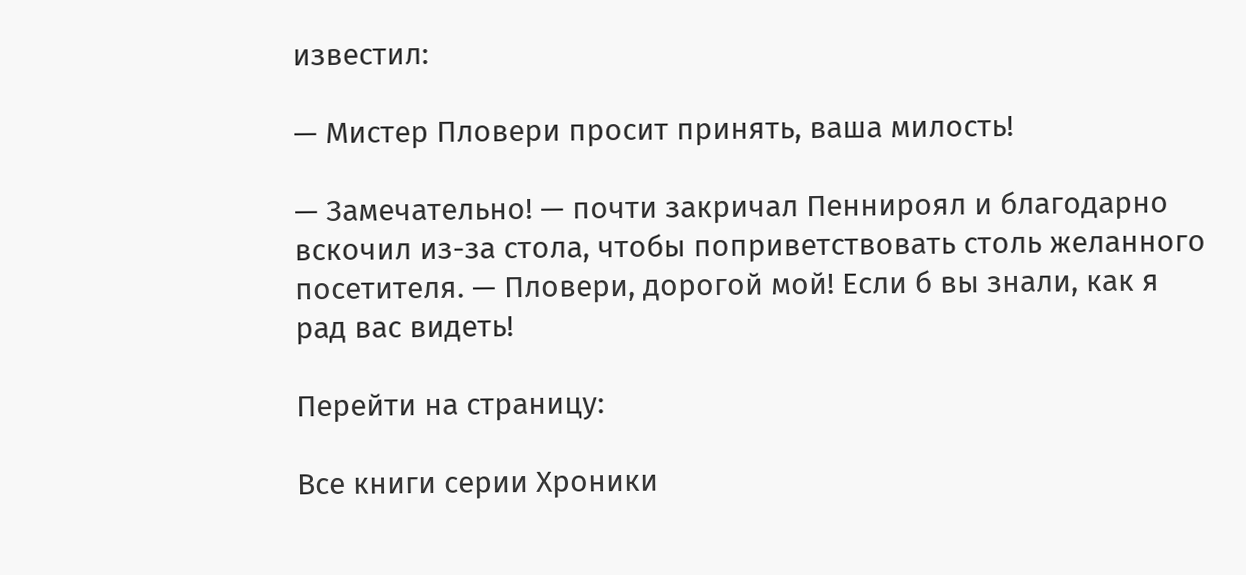известил:

— Мистер Пловери просит принять, ваша милость!

— Замечательно! — почти закричал Пеннироял и благодарно вскочил из-за стола, чтобы поприветствовать столь желанного посетителя. — Пловери, дорогой мой! Если б вы знали, как я рад вас видеть!

Перейти на страницу:

Все книги серии Хроники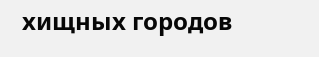хищных городов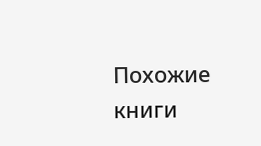Похожие книги